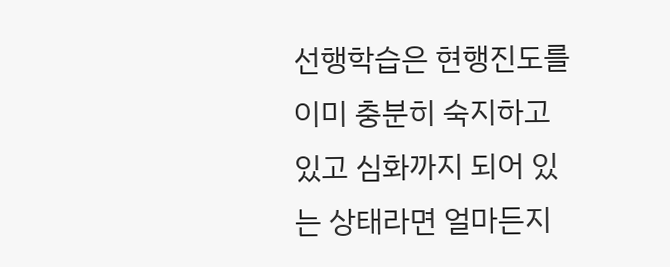선행학습은 현행진도를 이미 충분히 숙지하고 있고 심화까지 되어 있는 상태라면 얼마든지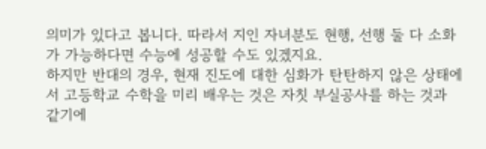의미가 있다고 봅니다. 따라서 지인 자녀분도 현행, 선행 둘 다 소화가 가능하다면 수능에 성공할 수도 있겠지요.
하지만 반대의 경우, 현재 진도에 대한 심화가 탄탄하지 않은 상태에서 고등학교 수학을 미리 배우는 것은 자칫 부실공사를 하는 것과 같기에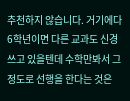추천하지 않습니다. 거기에다 6학년이면 다른 교과도 신경 쓰고 있을텐데 수학만봐서 그정도로 선행을 한다는 것은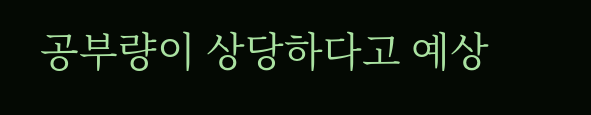공부량이 상당하다고 예상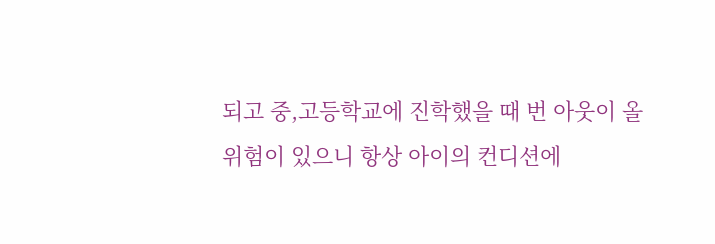되고 중,고등학교에 진학했을 때 번 아웃이 올 위험이 있으니 항상 아이의 컨디션에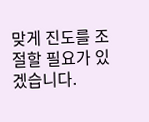맞게 진도를 조절할 필요가 있겠습니다.